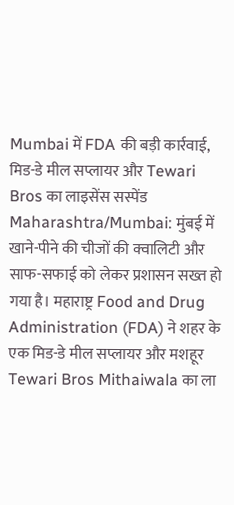Mumbai में FDA की बड़ी कार्रवाई, मिड-डे मील सप्लायर और Tewari Bros का लाइसेंस सस्पेंड
Maharashtra/Mumbai: मुंबई में खाने-पीने की चीजों की क्वालिटी और साफ-सफाई को लेकर प्रशासन सख्त हो गया है। महाराष्ट्र Food and Drug Administration (FDA) ने शहर के एक मिड-डे मील सप्लायर और मशहूर Tewari Bros Mithaiwala का ला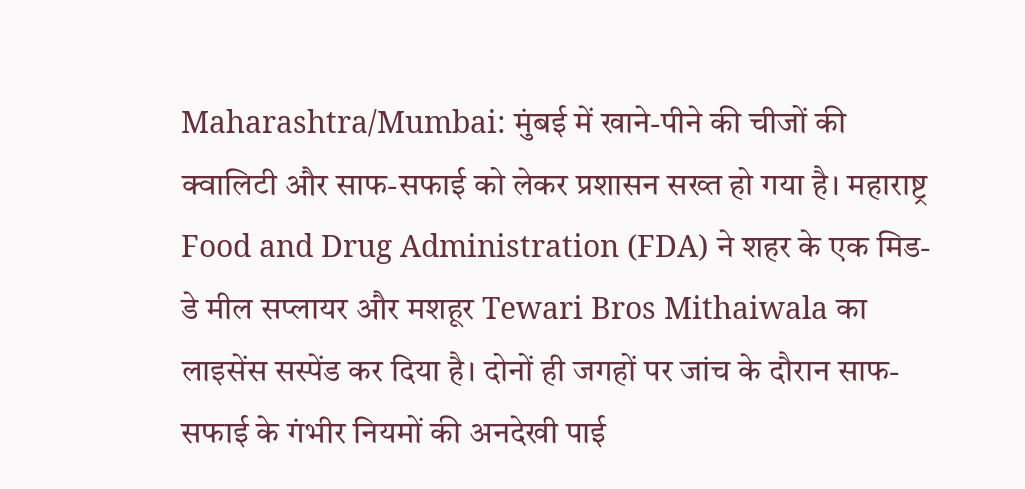Maharashtra/Mumbai: मुंबई में खाने-पीने की चीजों की क्वालिटी और साफ-सफाई को लेकर प्रशासन सख्त हो गया है। महाराष्ट्र Food and Drug Administration (FDA) ने शहर के एक मिड-डे मील सप्लायर और मशहूर Tewari Bros Mithaiwala का लाइसेंस सस्पेंड कर दिया है। दोनों ही जगहों पर जांच के दौरान साफ-सफाई के गंभीर नियमों की अनदेखी पाई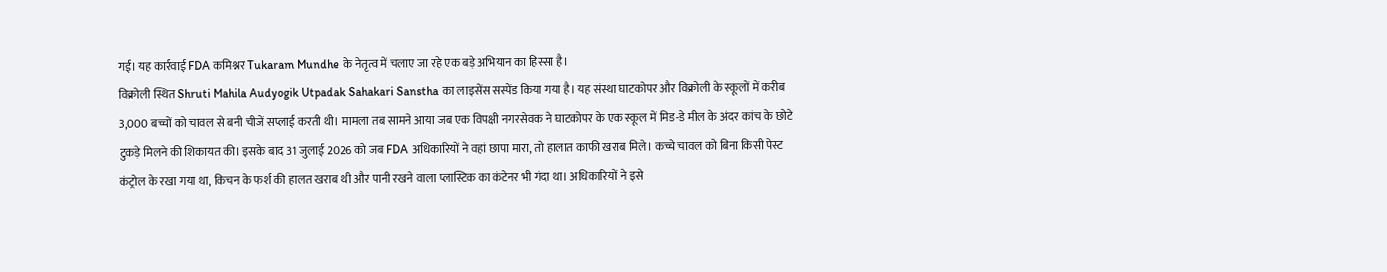गई। यह कार्रवाई FDA कमिश्नर Tukaram Mundhe के नेतृत्व में चलाए जा रहे एक बड़े अभियान का हिस्सा है।
विक्रोली स्थित Shruti Mahila Audyogik Utpadak Sahakari Sanstha का लाइसेंस सस्पेंड किया गया है। यह संस्था घाटकोपर और विक्रोली के स्कूलों में करीब 3,000 बच्चों को चावल से बनी चीजें सप्लाई करती थी। मामला तब सामने आया जब एक विपक्षी नगरसेवक ने घाटकोपर के एक स्कूल में मिड-डे मील के अंदर कांच के छोटे टुकड़े मिलने की शिकायत की। इसके बाद 31 जुलाई 2026 को जब FDA अधिकारियों ने वहां छापा मारा, तो हालात काफी खराब मिले। कच्चे चावल को बिना किसी पेस्ट कंट्रोल के रखा गया था, किचन के फर्श की हालत खराब थी और पानी रखने वाला प्लास्टिक का कंटेनर भी गंदा था। अधिकारियों ने इसे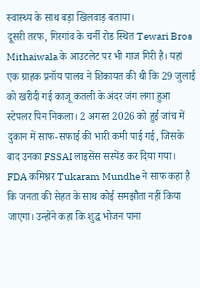स्वास्थ्य के साथ बड़ा खिलवाड़ बताया।
दूसरी तरफ, गिरगांव के चर्नी रोड स्थित Tewari Bros Mithaiwala के आउटलेट पर भी गाज गिरी है। यहां एक ग्राहक प्रनॉय पालव ने शिकायत की थी कि 29 जुलाई को खरीदी गई काजू कतली के अंदर जंग लगा हुआ स्टेपलर पिन निकला। 2 अगस्त 2026 को हुई जांच में दुकान में साफ-सफाई की भारी कमी पाई गई, जिसके बाद उनका FSSAI लाइसेंस सस्पेंड कर दिया गया।
FDA कमिश्नर Tukaram Mundhe ने साफ कहा है कि जनता की सेहत के साथ कोई समझौता नहीं किया जाएगा। उन्होंने कहा कि शुद्ध भोजन पाना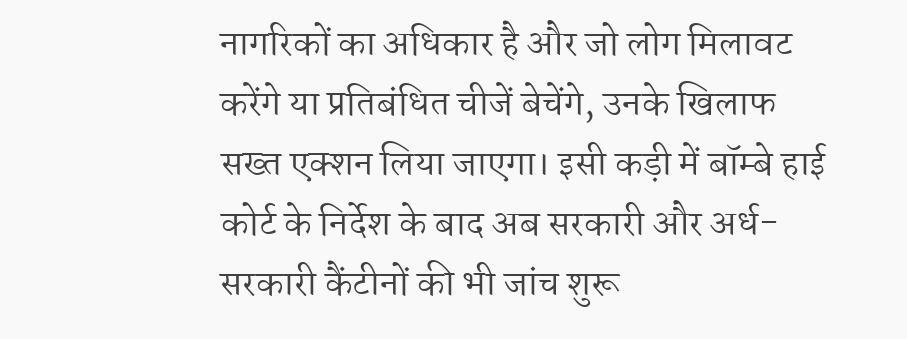नागरिकों का अधिकार है और जो लोग मिलावट करेंगे या प्रतिबंधित चीजें बेचेंगे, उनके खिलाफ सख्त एक्शन लिया जाएगा। इसी कड़ी में बॉम्बे हाई कोर्ट के निर्देश के बाद अब सरकारी और अर्ध-सरकारी कैंटीनों की भी जांच शुरू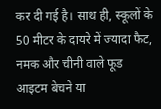कर दी गई है। साथ ही, स्कूलों के 50 मीटर के दायरे में ज्यादा फैट, नमक और चीनी वाले फूड आइटम बेचने या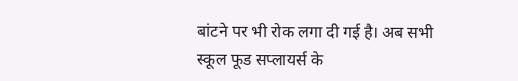बांटने पर भी रोक लगा दी गई है। अब सभी स्कूल फूड सप्लायर्स के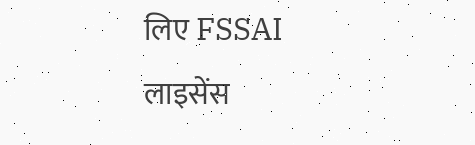लिए FSSAI लाइसेंस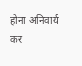होना अनिवार्य कर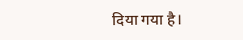दिया गया है।